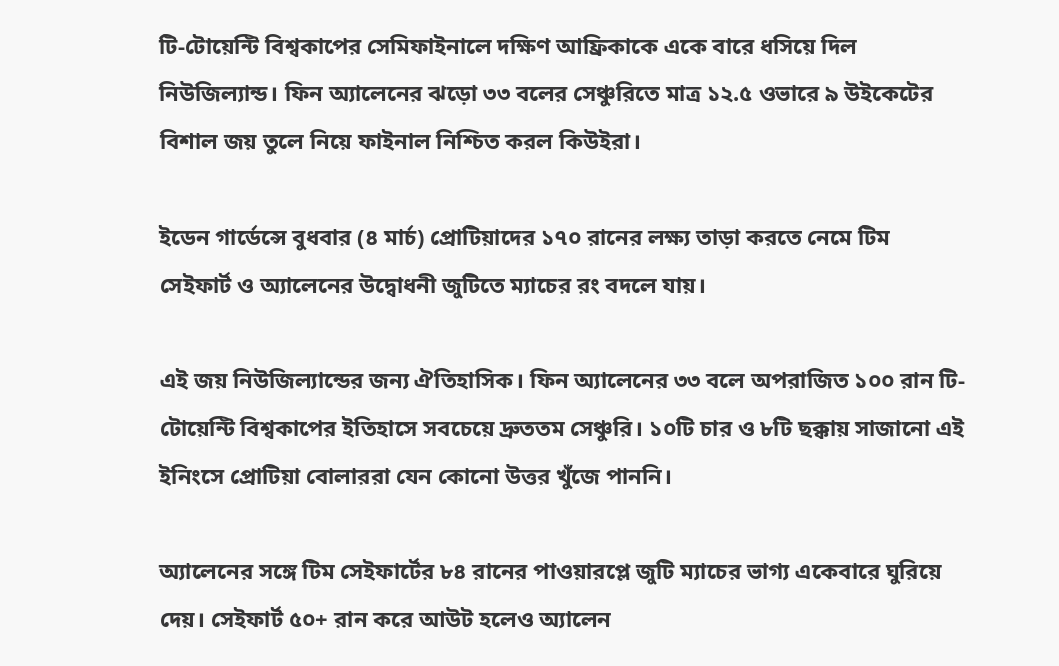টি-টোয়েন্টি বিশ্বকাপের সেমিফাইনালে দক্ষিণ আফ্রিকাকে একে বারে ধসিয়ে দিল নিউজিল্যান্ড। ফিন অ্যালেনের ঝড়ো ৩৩ বলের সেঞ্চুরিতে মাত্র ১২.৫ ওভারে ৯ উইকেটের বিশাল জয় তুলে নিয়ে ফাইনাল নিশ্চিত করল কিউইরা।

ইডেন গার্ডেন্সে বুধবার (৪ মার্চ) প্রোটিয়াদের ১৭০ রানের লক্ষ্য তাড়া করতে নেমে টিম সেইফার্ট ও অ্যালেনের উদ্বোধনী জুটিতে ম্যাচের রং বদলে যায়।

এই জয় নিউজিল্যান্ডের জন্য ঐতিহাসিক। ফিন অ্যালেনের ৩৩ বলে অপরাজিত ১০০ রান টি-টোয়েন্টি বিশ্বকাপের ইতিহাসে সবচেয়ে দ্রুততম সেঞ্চুরি। ১০টি চার ও ৮টি ছক্কায় সাজানো এই ইনিংসে প্রোটিয়া বোলাররা যেন কোনো উত্তর খুঁজে পাননি।

অ্যালেনের সঙ্গে টিম সেইফার্টের ৮৪ রানের পাওয়ারপ্লে জুটি ম্যাচের ভাগ্য একেবারে ঘুরিয়ে দেয়। সেইফার্ট ৫০+ রান করে আউট হলেও অ্যালেন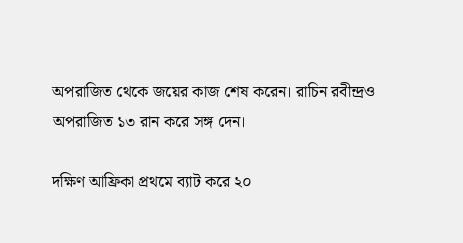অপরাজিত থেকে জয়ের কাজ শেষ করেন। রাচিন রবীন্দ্রও অপরাজিত ১৩ রান করে সঙ্গ দেন।

দক্ষিণ আফ্রিকা প্রথমে ব্যাট করে ২০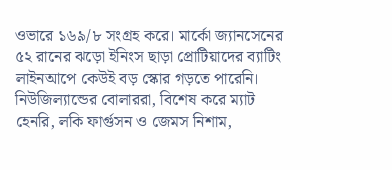ওভারে ১৬৯/৮ সংগ্রহ করে। মার্কো জ্যানসেনের ৫২ রানের ঝড়ো ইনিংস ছাড়া প্রোটিয়াদের ব্যাটিং লাইনআপে কেউই বড় স্কোর গড়তে পারেনি। নিউজিল্যান্ডের বোলাররা, বিশেষ করে ম্যাট হেনরি, লকি ফার্গুসন ও জেমস নিশাম,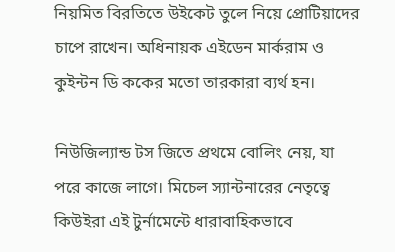নিয়মিত বিরতিতে উইকেট তুলে নিয়ে প্রোটিয়াদের চাপে রাখেন। অধিনায়ক এইডেন মার্করাম ও কুইন্টন ডি ককের মতো তারকারা ব্যর্থ হন।

নিউজিল্যান্ড টস জিতে প্রথমে বোলিং নেয়, যা পরে কাজে লাগে। মিচেল স্যান্টনারের নেতৃত্বে কিউইরা এই টুর্নামেন্টে ধারাবাহিকভাবে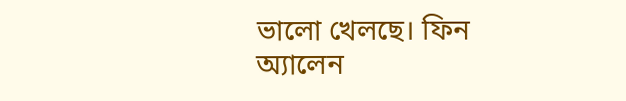ভালো খেলছে। ফিন অ্যালেন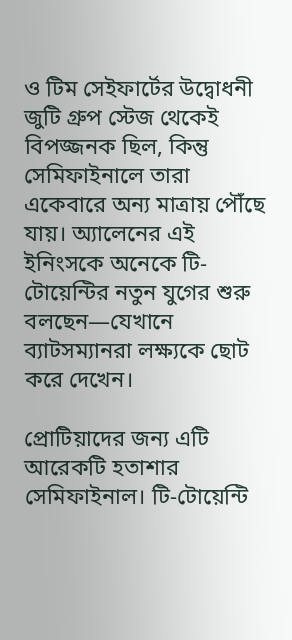ও টিম সেইফার্টের উদ্বোধনী জুটি গ্রুপ স্টেজ থেকেই বিপজ্জনক ছিল, কিন্তু সেমিফাইনালে তারা একেবারে অন্য মাত্রায় পৌঁছে যায়। অ্যালেনের এই ইনিংসকে অনেকে টি-টোয়েন্টির নতুন যুগের শুরু বলছেন—যেখানে ব্যাটসম্যানরা লক্ষ্যকে ছোট করে দেখেন।

প্রোটিয়াদের জন্য এটি আরেকটি হতাশার সেমিফাইনাল। টি-টোয়েন্টি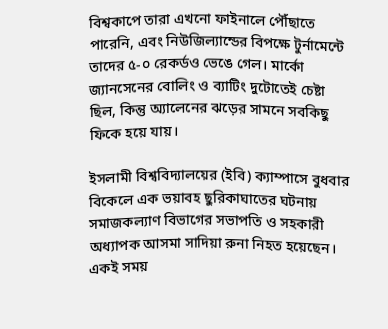বিশ্বকাপে তারা এখনো ফাইনালে পৌঁছাতে পারেনি, এবং নিউজিল্যান্ডের বিপক্ষে টুর্নামেন্টে তাদের ৫-০ রেকর্ডও ভেঙে গেল। মার্কো জ্যানসেনের বোলিং ও ব্যাটিং দুটোতেই চেষ্টা ছিল, কিন্তু অ্যালেনের ঝড়ের সামনে সবকিছু ফিকে হয়ে যায়।

ইসলামী বিশ্ববিদ্যালয়ের (ইবি) ক্যাম্পাসে বুধবার বিকেলে এক ভয়াবহ ছুরিকাঘাতের ঘটনায় সমাজকল্যাণ বিভাগের সভাপতি ও সহকারী অধ্যাপক আসমা সাদিয়া রুনা নিহত হয়েছেন। একই সময়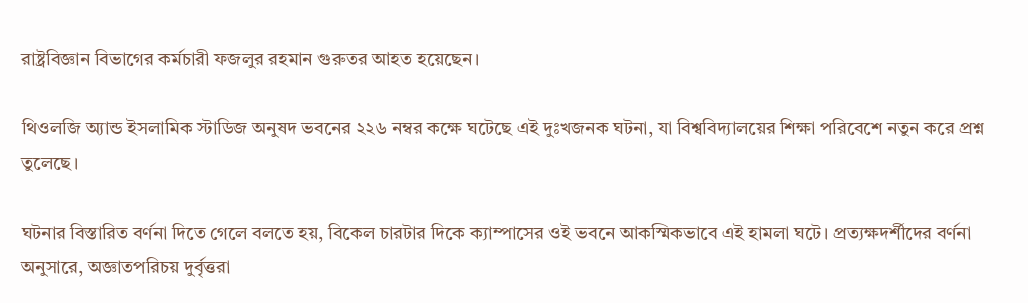রাষ্ট্রবিজ্ঞান বিভাগের কর্মচারী ফজলুর রহমান গুরুতর আহত হয়েছেন।

থিওলজি অ্যান্ড ইসলামিক স্টাডিজ অনুষদ ভবনের ২২৬ নম্বর কক্ষে ঘটেছে এই দুঃখজনক ঘটনা, যা বিশ্ববিদ্যালয়ের শিক্ষা পরিবেশে নতুন করে প্রশ্ন তুলেছে।

ঘটনার বিস্তারিত বর্ণনা দিতে গেলে বলতে হয়, বিকেল চারটার দিকে ক্যাম্পাসের ওই ভবনে আকস্মিকভাবে এই হামলা ঘটে। প্রত্যক্ষদর্শীদের বর্ণনা অনুসারে, অজ্ঞাতপরিচয় দুর্বৃত্তরা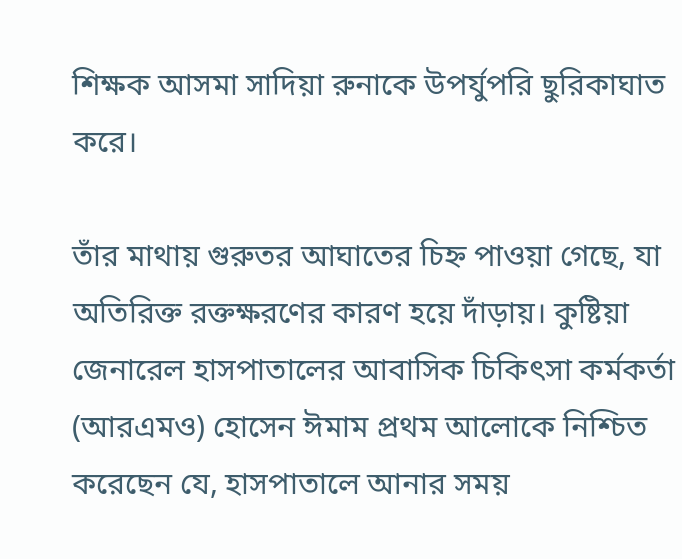শিক্ষক আসমা সাদিয়া রুনাকে উপর্যুপরি ছুরিকাঘাত করে।

তাঁর মাথায় গুরুতর আঘাতের চিহ্ন পাওয়া গেছে, যা অতিরিক্ত রক্তক্ষরণের কারণ হয়ে দাঁড়ায়। কুষ্টিয়া জেনারেল হাসপাতালের আবাসিক চিকিৎসা কর্মকর্তা (আরএমও) হোসেন ঈমাম প্রথম আলোকে নিশ্চিত করেছেন যে, হাসপাতালে আনার সময়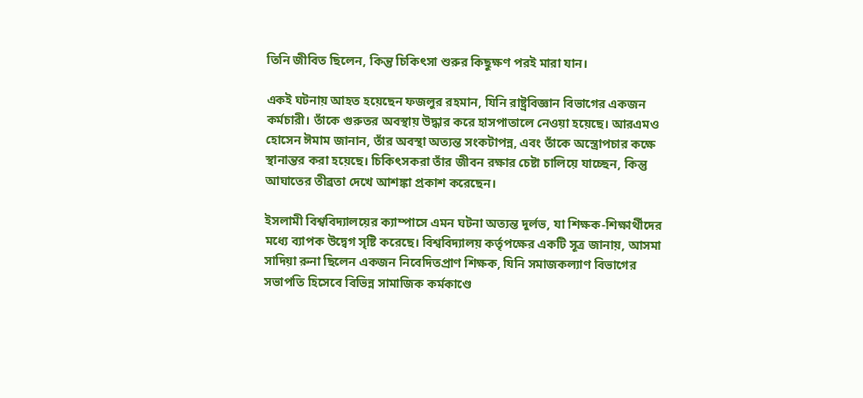তিনি জীবিত ছিলেন, কিন্তু চিকিৎসা শুরুর কিছুক্ষণ পরই মারা যান।

একই ঘটনায় আহত হয়েছেন ফজলুর রহমান, যিনি রাষ্ট্রবিজ্ঞান বিভাগের একজন কর্মচারী। তাঁকে গুরুতর অবস্থায় উদ্ধার করে হাসপাতালে নেওয়া হয়েছে। আরএমও হোসেন ঈমাম জানান, তাঁর অবস্থা অত্যন্ত সংকটাপন্ন, এবং তাঁকে অস্ত্রোপচার কক্ষে স্থানান্তর করা হয়েছে। চিকিৎসকরা তাঁর জীবন রক্ষার চেষ্টা চালিয়ে যাচ্ছেন, কিন্তু আঘাতের তীব্রতা দেখে আশঙ্কা প্রকাশ করেছেন।

ইসলামী বিশ্ববিদ্যালয়ের ক্যাম্পাসে এমন ঘটনা অত্যন্ত দুর্লভ, যা শিক্ষক-শিক্ষার্থীদের মধ্যে ব্যাপক উদ্বেগ সৃষ্টি করেছে। বিশ্ববিদ্যালয় কর্তৃপক্ষের একটি সূত্র জানায়, আসমা সাদিয়া রুনা ছিলেন একজন নিবেদিতপ্রাণ শিক্ষক, যিনি সমাজকল্যাণ বিভাগের সভাপতি হিসেবে বিভিন্ন সামাজিক কর্মকাণ্ডে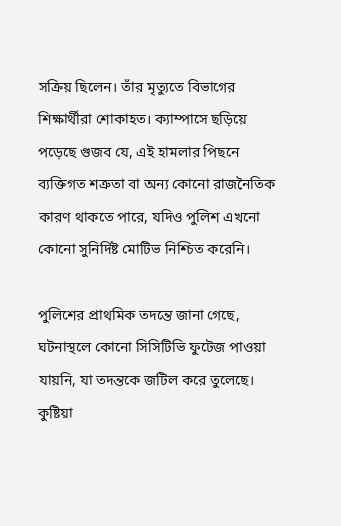সক্রিয় ছিলেন। তাঁর মৃত্যুতে বিভাগের শিক্ষার্থীরা শোকাহত। ক্যাম্পাসে ছড়িয়ে পড়েছে গুজব যে, এই হামলার পিছনে ব্যক্তিগত শত্রুতা বা অন্য কোনো রাজনৈতিক কারণ থাকতে পারে, যদিও পুলিশ এখনো কোনো সুনির্দিষ্ট মোটিভ নিশ্চিত করেনি।

পুলিশের প্রাথমিক তদন্তে জানা গেছে, ঘটনাস্থলে কোনো সিসিটিভি ফুটেজ পাওয়া যায়নি, যা তদন্তকে জটিল করে তুলেছে। কুষ্টিয়া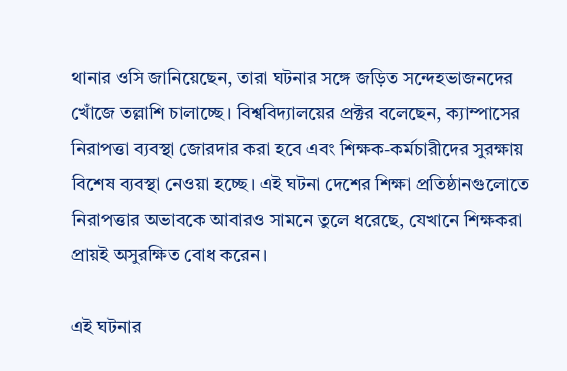থানার ওসি জানিয়েছেন, তারা ঘটনার সঙ্গে জড়িত সন্দেহভাজনদের খোঁজে তল্লাশি চালাচ্ছে। বিশ্ববিদ্যালয়ের প্রক্টর বলেছেন, ক্যাম্পাসের নিরাপত্তা ব্যবস্থা জোরদার করা হবে এবং শিক্ষক-কর্মচারীদের সুরক্ষায় বিশেষ ব্যবস্থা নেওয়া হচ্ছে। এই ঘটনা দেশের শিক্ষা প্রতিষ্ঠানগুলোতে নিরাপত্তার অভাবকে আবারও সামনে তুলে ধরেছে, যেখানে শিক্ষকরা প্রায়ই অসুরক্ষিত বোধ করেন।

এই ঘটনার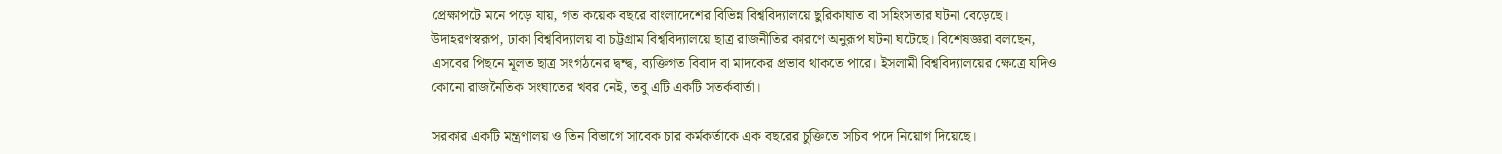প্রেক্ষাপটে মনে পড়ে যায়, গত কয়েক বছরে বাংলাদেশের বিভিন্ন বিশ্ববিদ্যালয়ে ছুরিকাঘাত বা সহিংসতার ঘটনা বেড়েছে। উদাহরণস্বরূপ, ঢাকা বিশ্ববিদ্যালয় বা চট্টগ্রাম বিশ্ববিদ্যালয়ে ছাত্র রাজনীতির কারণে অনুরূপ ঘটনা ঘটেছে। বিশেষজ্ঞরা বলছেন, এসবের পিছনে মূলত ছাত্র সংগঠনের দ্বন্দ্ব, ব্যক্তিগত বিবাদ বা মাদকের প্রভাব থাকতে পারে। ইসলামী বিশ্ববিদ্যালয়ের ক্ষেত্রে যদিও কোনো রাজনৈতিক সংঘাতের খবর নেই, তবু এটি একটি সতর্কবার্তা।

সরকার একটি মন্ত্রণালয় ও তিন বিভাগে সাবেক চার কর্মকর্তাকে এক বছরের চুক্তিতে সচিব পদে নিয়োগ দিয়েছে।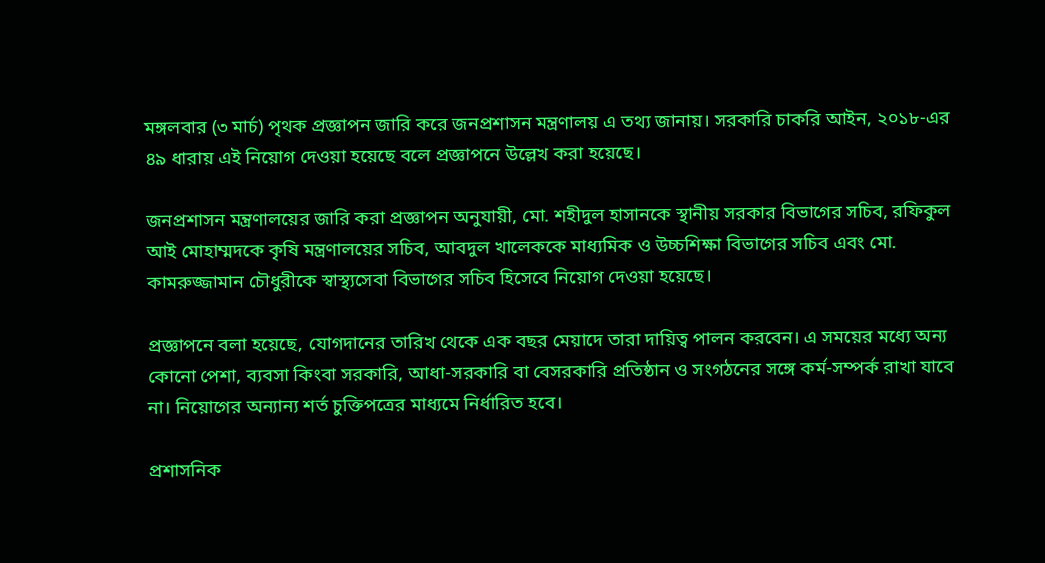মঙ্গলবার (৩ মার্চ) পৃথক প্রজ্ঞাপন জারি করে জনপ্রশাসন মন্ত্রণালয় এ তথ্য জানায়। সরকারি চাকরি আইন, ২০১৮-এর ৪৯ ধারায় এই নিয়োগ দেওয়া হয়েছে বলে প্রজ্ঞাপনে উল্লেখ করা হয়েছে।

জনপ্রশাসন মন্ত্রণালয়ের জারি করা প্রজ্ঞাপন অনুযায়ী, মো. শহীদুল হাসানকে স্থানীয় সরকার বিভাগের সচিব, রফিকুল আই মোহাম্মদকে কৃষি মন্ত্রণালয়ের সচিব, আবদুল খালেককে মাধ্যমিক ও উচ্চশিক্ষা বিভাগের সচিব এবং মো. কামরুজ্জামান চৌধুরীকে স্বাস্থ্যসেবা বিভাগের সচিব হিসেবে নিয়োগ দেওয়া হয়েছে।

প্রজ্ঞাপনে বলা হয়েছে, যোগদানের তারিখ থেকে এক বছর মেয়াদে তারা দায়িত্ব পালন করবেন। এ সময়ের মধ্যে অন্য কোনো পেশা, ব্যবসা কিংবা সরকারি, আধা-সরকারি বা বেসরকারি প্রতিষ্ঠান ও সংগঠনের সঙ্গে কর্ম-সম্পর্ক রাখা যাবে না। নিয়োগের অন্যান্য শর্ত চুক্তিপত্রের মাধ্যমে নির্ধারিত হবে।

প্রশাসনিক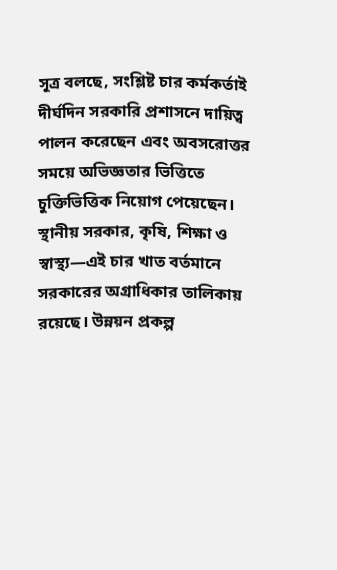সূত্র বলছে, সংশ্লিষ্ট চার কর্মকর্তাই দীর্ঘদিন সরকারি প্রশাসনে দায়িত্ব পালন করেছেন এবং অবসরোত্তর সময়ে অভিজ্ঞতার ভিত্তিতে চুক্তিভিত্তিক নিয়োগ পেয়েছেন। স্থানীয় সরকার, কৃষি, শিক্ষা ও স্বাস্থ্য—এই চার খাত বর্তমানে সরকারের অগ্রাধিকার তালিকায় রয়েছে। উন্নয়ন প্রকল্প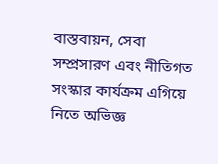বাস্তবায়ন, সেবা সম্প্রসারণ এবং নীতিগত সংস্কার কার্যক্রম এগিয়ে নিতে অভিজ্ঞ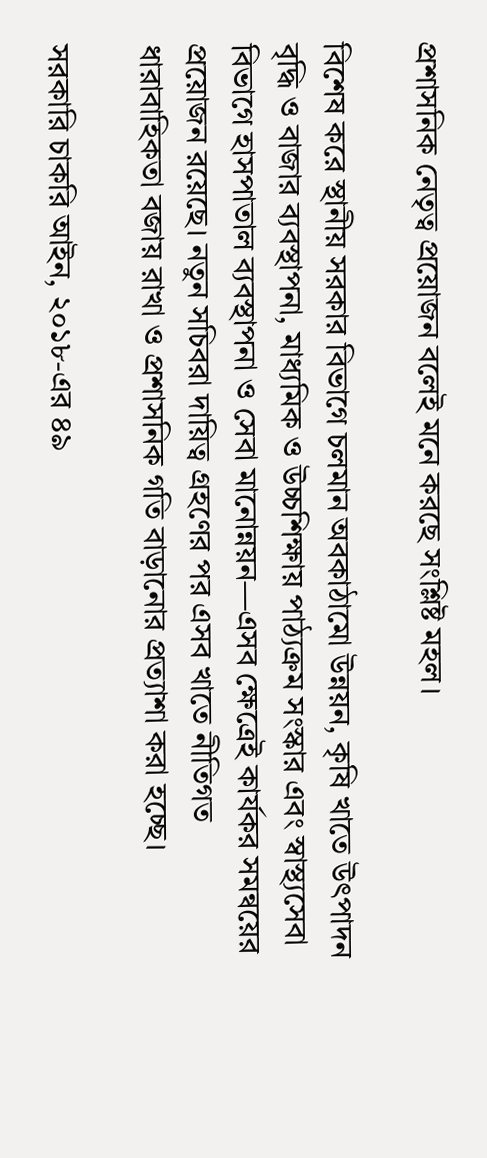প্রশাসনিক নেতৃত্ব প্রয়োজন বলেই মনে করছে সংশ্লিষ্ট মহল।

বিশেষ করে স্থানীয় সরকার বিভাগে চলমান অবকাঠামো উন্নয়ন, কৃষি খাতে উৎপাদন বৃদ্ধি ও বাজার ব্যবস্থাপনা, মাধ্যমিক ও উচ্চশিক্ষায় পাঠ্যক্রম সংস্কার এবং স্বাস্থ্যসেবা বিভাগে হাসপাতাল ব্যবস্থাপনা ও সেবা মানোন্নয়ন—এসব ক্ষেত্রেই কার্যকর সমন্বয়ের প্রয়োজন রয়েছে। নতুন সচিবরা দায়িত্ব গ্রহণের পর এসব খাতে নীতিগত ধারাবাহিকতা বজায় রাখা ও প্রশাসনিক গতি বাড়ানোর প্রত্যাশা করা হচ্ছে।

সরকারি চাকরি আইন, ২০১৮-এর ৪৯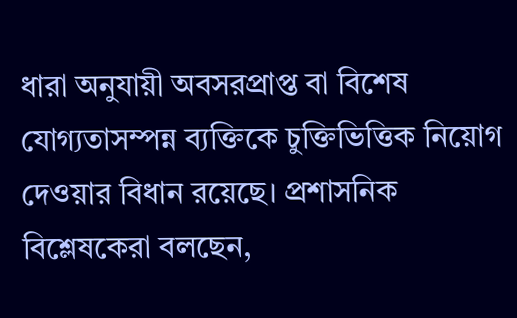ধারা অনুযায়ী অবসরপ্রাপ্ত বা বিশেষ যোগ্যতাসম্পন্ন ব্যক্তিকে চুক্তিভিত্তিক নিয়োগ দেওয়ার বিধান রয়েছে। প্রশাসনিক বিশ্লেষকেরা বলছেন,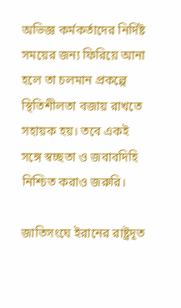অভিজ্ঞ কর্মকর্তাদের নির্দিষ্ট সময়ের জন্য ফিরিয়ে আনা হলে তা চলমান প্রকল্পে স্থিতিশীলতা বজায় রাখতে সহায়ক হয়। তবে একই সঙ্গে স্বচ্ছতা ও জবাবদিহি নিশ্চিত করাও জরুরি।

জাতিসংঘে ইরানের রাষ্ট্রদূত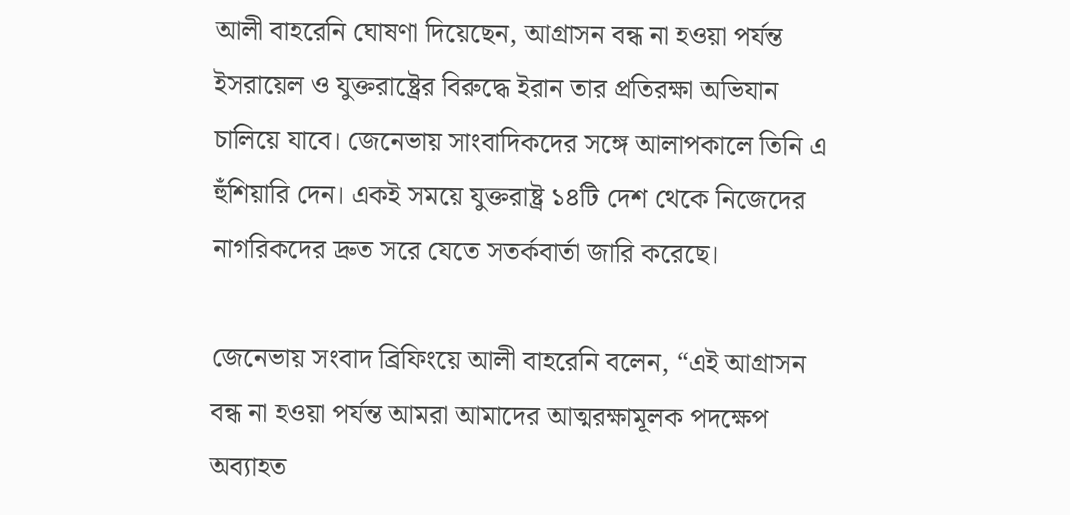আলী বাহরেনি ঘোষণা দিয়েছেন, আগ্রাসন বন্ধ না হওয়া পর্যন্ত ইসরায়েল ও যুক্তরাষ্ট্রের বিরুদ্ধে ইরান তার প্রতিরক্ষা অভিযান চালিয়ে যাবে। জেনেভায় সাংবাদিকদের সঙ্গে আলাপকালে তিনি এ হুঁশিয়ারি দেন। একই সময়ে যুক্তরাষ্ট্র ১৪টি দেশ থেকে নিজেদের নাগরিকদের দ্রুত সরে যেতে সতর্কবার্তা জারি করেছে।

জেনেভায় সংবাদ ব্রিফিংয়ে আলী বাহরেনি বলেন, “এই আগ্রাসন বন্ধ না হওয়া পর্যন্ত আমরা আমাদের আত্মরক্ষামূলক পদক্ষেপ অব্যাহত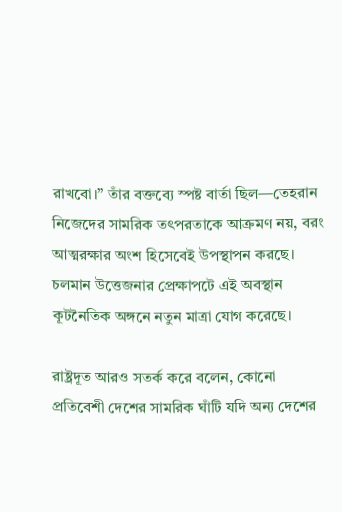রাখবো।” তাঁর বক্তব্যে স্পষ্ট বার্তা ছিল—তেহরান নিজেদের সামরিক তৎপরতাকে আক্রমণ নয়, বরং আত্মরক্ষার অংশ হিসেবেই উপস্থাপন করছে। চলমান উত্তেজনার প্রেক্ষাপটে এই অবস্থান কূটনৈতিক অঙ্গনে নতুন মাত্রা যোগ করেছে।

রাষ্ট্রদূত আরও সতর্ক করে বলেন, কোনো প্রতিবেশী দেশের সামরিক ঘাঁটি যদি অন্য দেশের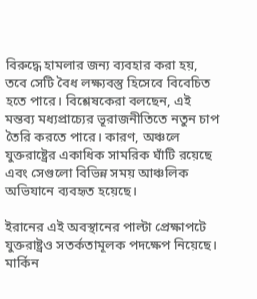বিরুদ্ধে হামলার জন্য ব্যবহার করা হয়, তবে সেটি বৈধ লক্ষ্যবস্তু হিসেবে বিবেচিত হতে পারে। বিশ্লেষকেরা বলছেন, এই মন্তব্য মধ্যপ্রাচ্যের ভূরাজনীতিতে নতুন চাপ তৈরি করতে পারে। কারণ, অঞ্চলে যুক্তরাষ্ট্রের একাধিক সামরিক ঘাঁটি রয়েছে এবং সেগুলো বিভিন্ন সময় আঞ্চলিক অভিযানে ব্যবহৃত হয়েছে।

ইরানের এই অবস্থানের পাল্টা প্রেক্ষাপটে যুক্তরাষ্ট্রও সতর্কতামূলক পদক্ষেপ নিয়েছে। মার্কিন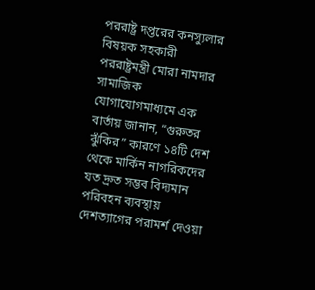পররাষ্ট্র দপ্তরের কনস্যুলার বিষয়ক সহকারী পররাষ্ট্রমন্ত্রী মোরা নামদার সামাজিক যোগাযোগমাধ্যমে এক বার্তায় জানান, “গুরুতর ঝুঁকির” কারণে ১৪টি দেশ থেকে মার্কিন নাগরিকদের যত দ্রুত সম্ভব বিদ্যমান পরিবহন ব্যবস্থায় দেশত্যাগের পরামর্শ দেওয়া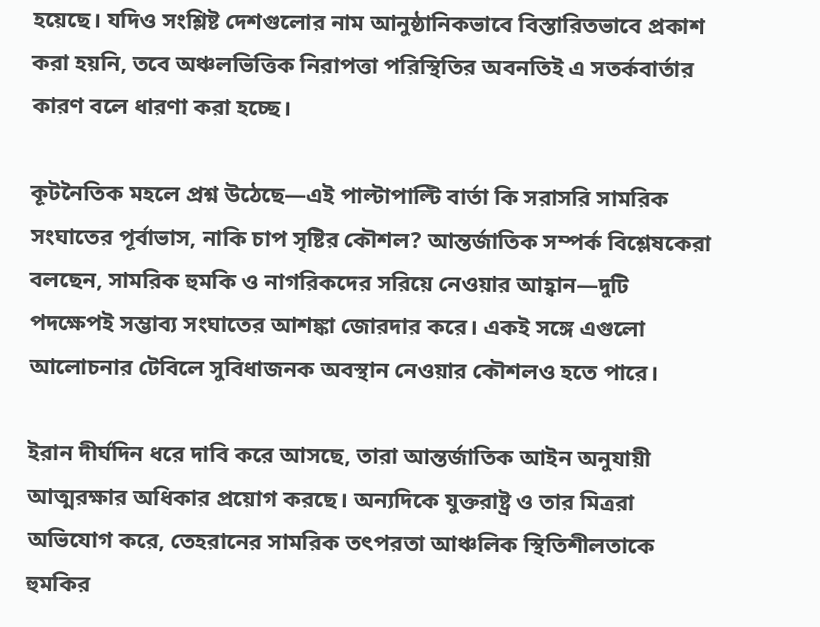হয়েছে। যদিও সংশ্লিষ্ট দেশগুলোর নাম আনুষ্ঠানিকভাবে বিস্তারিতভাবে প্রকাশ করা হয়নি, তবে অঞ্চলভিত্তিক নিরাপত্তা পরিস্থিতির অবনতিই এ সতর্কবার্তার কারণ বলে ধারণা করা হচ্ছে।

কূটনৈতিক মহলে প্রশ্ন উঠেছে—এই পাল্টাপাল্টি বার্তা কি সরাসরি সামরিক সংঘাতের পূর্বাভাস, নাকি চাপ সৃষ্টির কৌশল? আন্তর্জাতিক সম্পর্ক বিশ্লেষকেরা বলছেন, সামরিক হুমকি ও নাগরিকদের সরিয়ে নেওয়ার আহ্বান—দুটি পদক্ষেপই সম্ভাব্য সংঘাতের আশঙ্কা জোরদার করে। একই সঙ্গে এগুলো আলোচনার টেবিলে সুবিধাজনক অবস্থান নেওয়ার কৌশলও হতে পারে।

ইরান দীর্ঘদিন ধরে দাবি করে আসছে, তারা আন্তর্জাতিক আইন অনুযায়ী আত্মরক্ষার অধিকার প্রয়োগ করছে। অন্যদিকে যুক্তরাষ্ট্র ও তার মিত্ররা অভিযোগ করে, তেহরানের সামরিক তৎপরতা আঞ্চলিক স্থিতিশীলতাকে হুমকির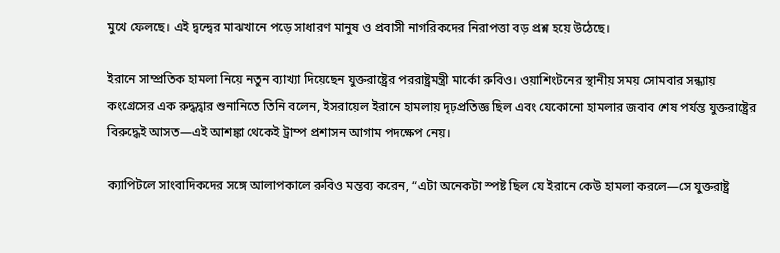মুখে ফেলছে। এই দ্বন্দ্বের মাঝখানে পড়ে সাধারণ মানুষ ও প্রবাসী নাগরিকদের নিরাপত্তা বড় প্রশ্ন হয়ে উঠেছে।

ইরানে সাম্প্রতিক হামলা নিয়ে নতুন ব্যাখ্যা দিয়েছেন যুক্তরাষ্ট্রের পররাষ্ট্রমন্ত্রী মার্কো রুবিও। ওয়াশিংটনের স্থানীয় সময় সোমবার সন্ধ্যায় কংগ্রেসের এক রুদ্ধদ্বার শুনানিতে তিনি বলেন, ইসরায়েল ইরানে হামলায় দৃঢ়প্রতিজ্ঞ ছিল এবং যেকোনো হামলার জবাব শেষ পর্যন্ত যুক্তরাষ্ট্রের বিরুদ্ধেই আসত—এই আশঙ্কা থেকেই ট্রাম্প প্রশাসন আগাম পদক্ষেপ নেয়।

ক্যাপিটলে সাংবাদিকদের সঙ্গে আলাপকালে রুবিও মন্তব্য করেন, “এটা অনেকটা স্পষ্ট ছিল যে ইরানে কেউ হামলা করলে—সে যুক্তরাষ্ট্র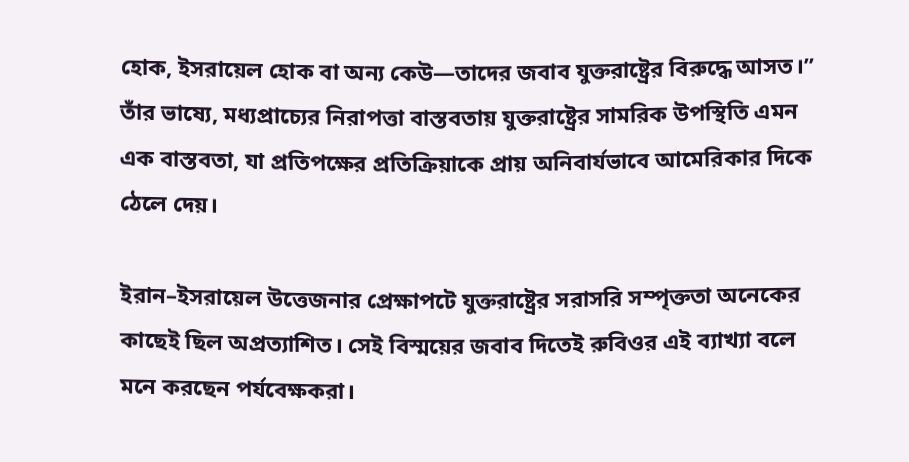হোক, ইসরায়েল হোক বা অন্য কেউ—তাদের জবাব যুক্তরাষ্ট্রের বিরুদ্ধে আসত।” তাঁর ভাষ্যে, মধ্যপ্রাচ্যের নিরাপত্তা বাস্তবতায় যুক্তরাষ্ট্রের সামরিক উপস্থিতি এমন এক বাস্তবতা, যা প্রতিপক্ষের প্রতিক্রিয়াকে প্রায় অনিবার্যভাবে আমেরিকার দিকে ঠেলে দেয়।

ইরান–ইসরায়েল উত্তেজনার প্রেক্ষাপটে যুক্তরাষ্ট্রের সরাসরি সম্পৃক্ততা অনেকের কাছেই ছিল অপ্রত্যাশিত। সেই বিস্ময়ের জবাব দিতেই রুবিওর এই ব্যাখ্যা বলে মনে করছেন পর্যবেক্ষকরা।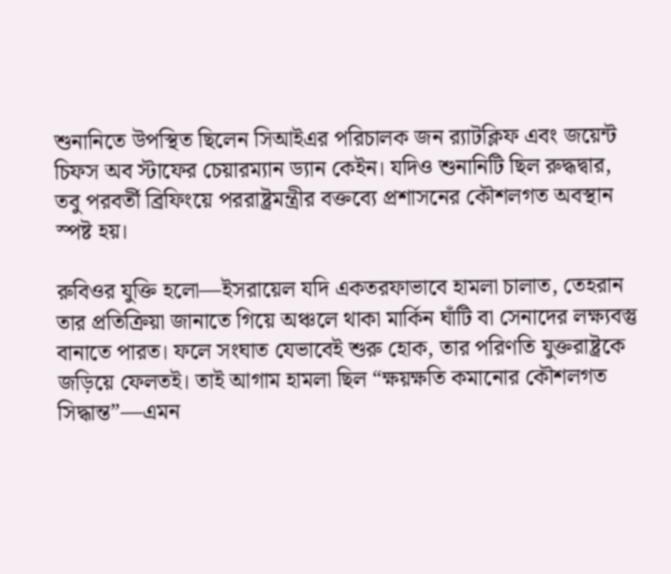শুনানিতে উপস্থিত ছিলেন সিআইএর পরিচালক জন র‌্যাটক্লিফ এবং জয়েন্ট চিফস অব স্টাফের চেয়ারম্যান ড্যান কেইন। যদিও শুনানিটি ছিল রুদ্ধদ্বার, তবু পরবর্তী ব্রিফিংয়ে পররাষ্ট্রমন্ত্রীর বক্তব্যে প্রশাসনের কৌশলগত অবস্থান স্পষ্ট হয়।

রুবিওর যুক্তি হলো—ইসরায়েল যদি একতরফাভাবে হামলা চালাত, তেহরান তার প্রতিক্রিয়া জানাতে গিয়ে অঞ্চলে থাকা মার্কিন ঘাঁটি বা সেনাদের লক্ষ্যবস্তু বানাতে পারত। ফলে সংঘাত যেভাবেই শুরু হোক, তার পরিণতি যুক্তরাষ্ট্রকে জড়িয়ে ফেলতই। তাই আগাম হামলা ছিল “ক্ষয়ক্ষতি কমানোর কৌশলগত সিদ্ধান্ত”—এমন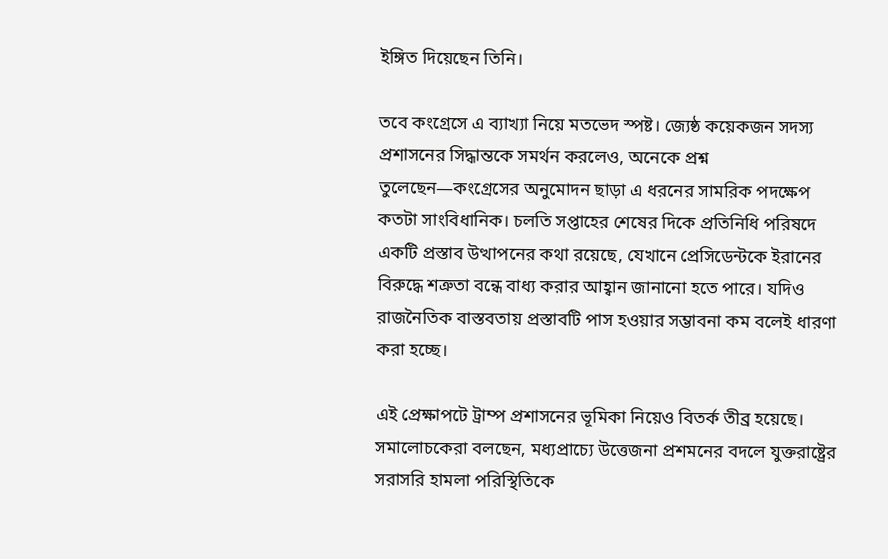ইঙ্গিত দিয়েছেন তিনি।

তবে কংগ্রেসে এ ব্যাখ্যা নিয়ে মতভেদ স্পষ্ট। জ্যেষ্ঠ কয়েকজন সদস্য প্রশাসনের সিদ্ধান্তকে সমর্থন করলেও, অনেকে প্রশ্ন তুলেছেন—কংগ্রেসের অনুমোদন ছাড়া এ ধরনের সামরিক পদক্ষেপ কতটা সাংবিধানিক। চলতি সপ্তাহের শেষের দিকে প্রতিনিধি পরিষদে একটি প্রস্তাব উত্থাপনের কথা রয়েছে, যেখানে প্রেসিডেন্টকে ইরানের বিরুদ্ধে শত্রুতা বন্ধে বাধ্য করার আহ্বান জানানো হতে পারে। যদিও রাজনৈতিক বাস্তবতায় প্রস্তাবটি পাস হওয়ার সম্ভাবনা কম বলেই ধারণা করা হচ্ছে।

এই প্রেক্ষাপটে ট্রাম্প প্রশাসনের ভূমিকা নিয়েও বিতর্ক তীব্র হয়েছে। সমালোচকেরা বলছেন, মধ্যপ্রাচ্যে উত্তেজনা প্রশমনের বদলে যুক্তরাষ্ট্রের সরাসরি হামলা পরিস্থিতিকে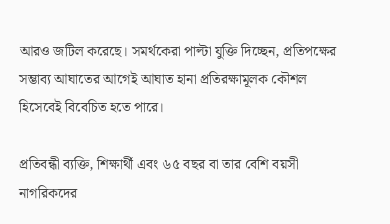আরও জটিল করেছে। সমর্থকেরা পাল্টা যুক্তি দিচ্ছেন, প্রতিপক্ষের সম্ভাব্য আঘাতের আগেই আঘাত হানা প্রতিরক্ষামূলক কৌশল হিসেবেই বিবেচিত হতে পারে।

প্রতিবন্ধী ব্যক্তি, শিক্ষার্থী এবং ৬৫ বছর বা তার বেশি বয়সী নাগরিকদের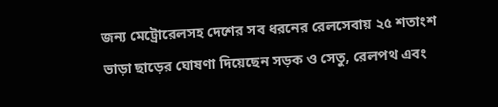জন্য মেট্রোরেলসহ দেশের সব ধরনের রেলসেবায় ২৫ শতাংশ ভাড়া ছাড়ের ঘোষণা দিয়েছেন সড়ক ও সেতু, রেলপথ এবং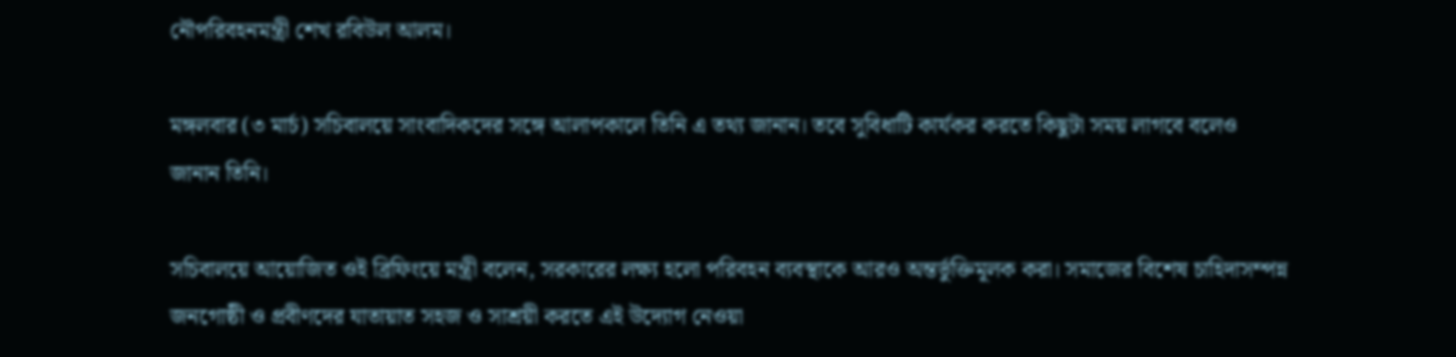নৌপরিবহনমন্ত্রী শেখ রবিউল আলম।

মঙ্গলবার (৩ মার্চ) সচিবালয়ে সাংবাদিকদের সঙ্গে আলাপকালে তিনি এ তথ্য জানান। তবে সুবিধাটি কার্যকর করতে কিছুটা সময় লাগবে বলেও জানান তিনি।

সচিবালয়ে আয়োজিত ওই ব্রিফিংয়ে মন্ত্রী বলেন, সরকারের লক্ষ্য হলো পরিবহন ব্যবস্থাকে আরও অন্তর্ভুক্তিমূলক করা। সমাজের বিশেষ চাহিদাসম্পন্ন জনগোষ্ঠী ও প্রবীণদের যাতায়াত সহজ ও সাশ্রয়ী করতে এই উদ্যোগ নেওয়া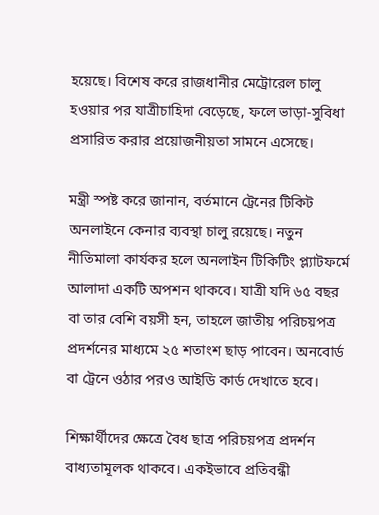হয়েছে। বিশেষ করে রাজধানীর মেট্রোরেল চালু হওয়ার পর যাত্রীচাহিদা বেড়েছে, ফলে ভাড়া-সুবিধা প্রসারিত করার প্রয়োজনীয়তা সামনে এসেছে।

মন্ত্রী স্পষ্ট করে জানান, বর্তমানে ট্রেনের টিকিট অনলাইনে কেনার ব্যবস্থা চালু রয়েছে। নতুন নীতিমালা কার্যকর হলে অনলাইন টিকিটিং প্ল্যাটফর্মে আলাদা একটি অপশন থাকবে। যাত্রী যদি ৬৫ বছর বা তার বেশি বয়সী হন, তাহলে জাতীয় পরিচয়পত্র প্রদর্শনের মাধ্যমে ২৫ শতাংশ ছাড় পাবেন। অনবোর্ড বা ট্রেনে ওঠার পরও আইডি কার্ড দেখাতে হবে।

শিক্ষার্থীদের ক্ষেত্রে বৈধ ছাত্র পরিচয়পত্র প্রদর্শন বাধ্যতামূলক থাকবে। একইভাবে প্রতিবন্ধী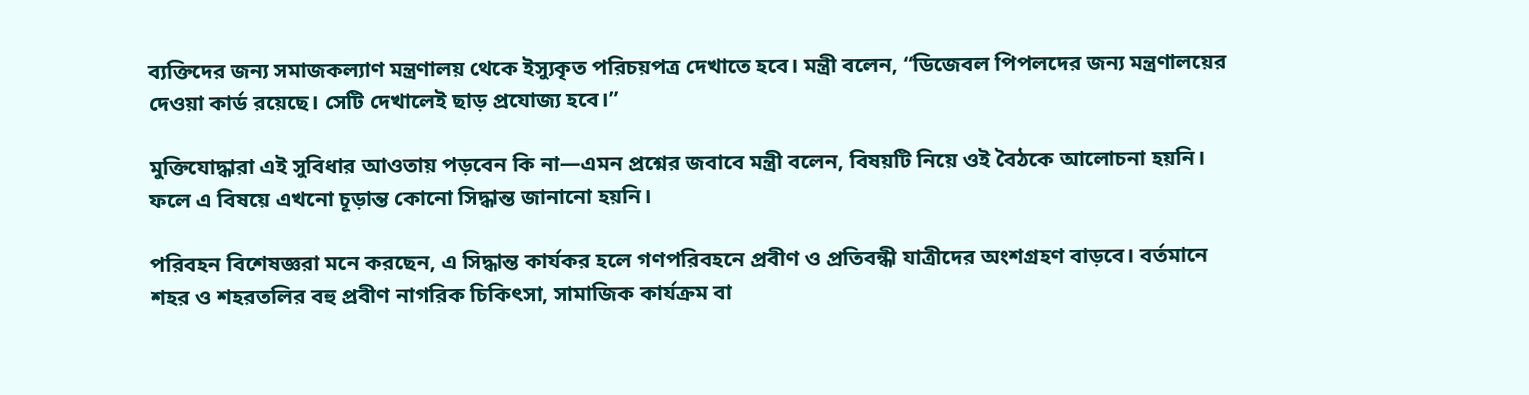ব্যক্তিদের জন্য সমাজকল্যাণ মন্ত্রণালয় থেকে ইস্যুকৃত পরিচয়পত্র দেখাতে হবে। মন্ত্রী বলেন, “ডিজেবল পিপলদের জন্য মন্ত্রণালয়ের দেওয়া কার্ড রয়েছে। সেটি দেখালেই ছাড় প্রযোজ্য হবে।”

মুক্তিযোদ্ধারা এই সুবিধার আওতায় পড়বেন কি না—এমন প্রশ্নের জবাবে মন্ত্রী বলেন, বিষয়টি নিয়ে ওই বৈঠকে আলোচনা হয়নি। ফলে এ বিষয়ে এখনো চূড়ান্ত কোনো সিদ্ধান্ত জানানো হয়নি।

পরিবহন বিশেষজ্ঞরা মনে করছেন, এ সিদ্ধান্ত কার্যকর হলে গণপরিবহনে প্রবীণ ও প্রতিবন্ধী যাত্রীদের অংশগ্রহণ বাড়বে। বর্তমানে শহর ও শহরতলির বহু প্রবীণ নাগরিক চিকিৎসা, সামাজিক কার্যক্রম বা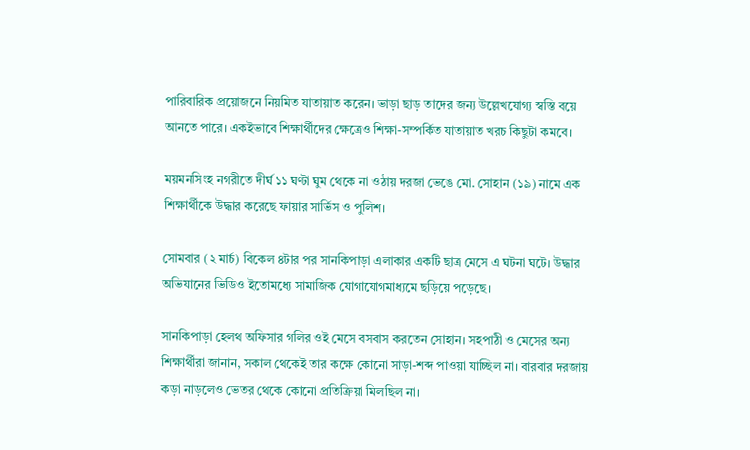পারিবারিক প্রয়োজনে নিয়মিত যাতায়াত করেন। ভাড়া ছাড় তাদের জন্য উল্লেখযোগ্য স্বস্তি বয়ে আনতে পারে। একইভাবে শিক্ষার্থীদের ক্ষেত্রেও শিক্ষা-সম্পর্কিত যাতায়াত খরচ কিছুটা কমবে।

ময়মনসিংহ নগরীতে দীর্ঘ ১১ ঘণ্টা ঘুম থেকে না ওঠায় দরজা ভেঙে মো. সোহান (১৯) নামে এক শিক্ষার্থীকে উদ্ধার করেছে ফায়ার সার্ভিস ও পুলিশ।

সোমবার (২ মার্চ) বিকেল ৪টার পর সানকিপাড়া এলাকার একটি ছাত্র মেসে এ ঘটনা ঘটে। উদ্ধার অভিযানের ভিডিও ইতোমধ্যে সামাজিক যোগাযোগমাধ্যমে ছড়িয়ে পড়েছে।

সানকিপাড়া হেলথ অফিসার গলির ওই মেসে বসবাস করতেন সোহান। সহপাঠী ও মেসের অন্য শিক্ষার্থীরা জানান, সকাল থেকেই তার কক্ষে কোনো সাড়া-শব্দ পাওয়া যাচ্ছিল না। বারবার দরজায় কড়া নাড়লেও ভেতর থেকে কোনো প্রতিক্রিয়া মিলছিল না।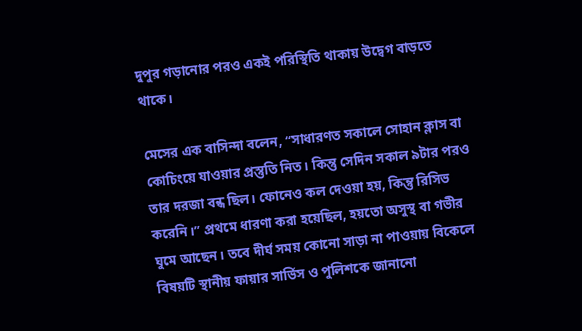দুপুর গড়ানোর পরও একই পরিস্থিতি থাকায় উদ্বেগ বাড়তে থাকে।

মেসের এক বাসিন্দা বলেন, “সাধারণত সকালে সোহান ক্লাস বা কোচিংয়ে যাওয়ার প্রস্তুতি নিত। কিন্তু সেদিন সকাল ৯টার পরও তার দরজা বন্ধ ছিল। ফোনেও কল দেওয়া হয়, কিন্তু রিসিভ করেনি।” প্রথমে ধারণা করা হয়েছিল, হয়তো অসুস্থ বা গভীর ঘুমে আছেন। তবে দীর্ঘ সময় কোনো সাড়া না পাওয়ায় বিকেলে বিষয়টি স্থানীয় ফায়ার সার্ভিস ও পুলিশকে জানানো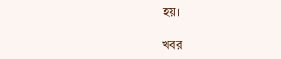হয়।

খবর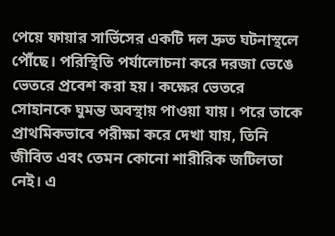পেয়ে ফায়ার সার্ভিসের একটি দল দ্রুত ঘটনাস্থলে পৌঁছে। পরিস্থিতি পর্যালোচনা করে দরজা ভেঙে ভেতরে প্রবেশ করা হয়। কক্ষের ভেতরে সোহানকে ঘুমন্ত অবস্থায় পাওয়া যায়। পরে তাকে প্রাথমিকভাবে পরীক্ষা করে দেখা যায়, তিনি জীবিত এবং তেমন কোনো শারীরিক জটিলতা নেই। এ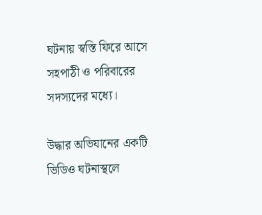ঘটনায় স্বস্তি ফিরে আসে সহপাঠী ও পরিবারের সদস্যদের মধ্যে।

উদ্ধার অভিযানের একটি ভিডিও ঘটনাস্থলে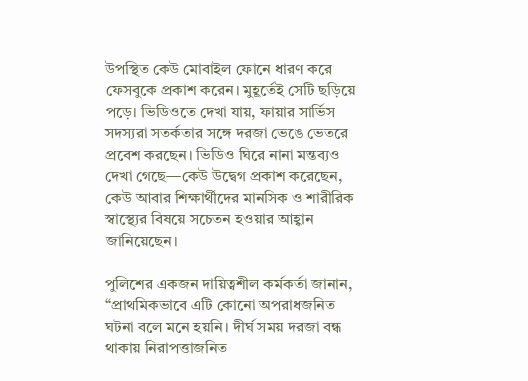উপস্থিত কেউ মোবাইল ফোনে ধারণ করে ফেসবুকে প্রকাশ করেন। মুহূর্তেই সেটি ছড়িয়ে পড়ে। ভিডিওতে দেখা যায়, ফায়ার সার্ভিস সদস্যরা সতর্কতার সঙ্গে দরজা ভেঙে ভেতরে প্রবেশ করছেন। ভিডিও ঘিরে নানা মন্তব্যও দেখা গেছে—কেউ উদ্বেগ প্রকাশ করেছেন, কেউ আবার শিক্ষার্থীদের মানসিক ও শারীরিক স্বাস্থ্যের বিষয়ে সচেতন হওয়ার আহ্বান জানিয়েছেন।

পুলিশের একজন দায়িত্বশীল কর্মকর্তা জানান, “প্রাথমিকভাবে এটি কোনো অপরাধজনিত ঘটনা বলে মনে হয়নি। দীর্ঘ সময় দরজা বন্ধ থাকায় নিরাপত্তাজনিত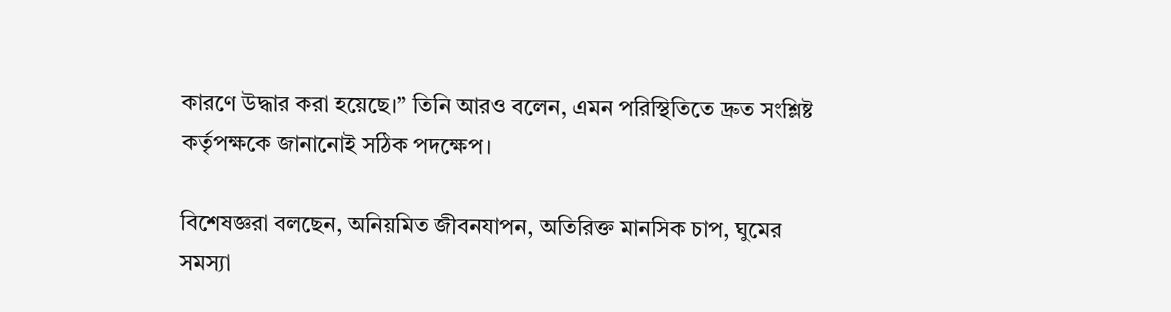কারণে উদ্ধার করা হয়েছে।” তিনি আরও বলেন, এমন পরিস্থিতিতে দ্রুত সংশ্লিষ্ট কর্তৃপক্ষকে জানানোই সঠিক পদক্ষেপ।

বিশেষজ্ঞরা বলছেন, অনিয়মিত জীবনযাপন, অতিরিক্ত মানসিক চাপ, ঘুমের সমস্যা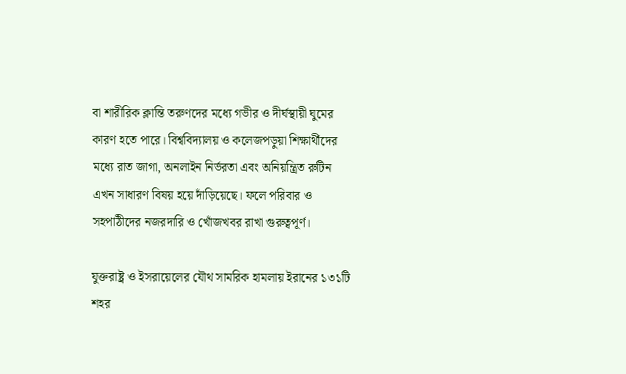বা শারীরিক ক্লান্তি তরুণদের মধ্যে গভীর ও দীর্ঘস্থায়ী ঘুমের কারণ হতে পারে। বিশ্ববিদ্যালয় ও কলেজপড়ুয়া শিক্ষার্থীদের মধ্যে রাত জাগা, অনলাইন নির্ভরতা এবং অনিয়ন্ত্রিত রুটিন এখন সাধারণ বিষয় হয়ে দাঁড়িয়েছে। ফলে পরিবার ও সহপাঠীদের নজরদারি ও খোঁজখবর রাখা গুরুত্বপূর্ণ।

যুক্তরাষ্ট্র ও ইসরায়েলের যৌথ সামরিক হামলায় ইরানের ১৩১টি শহর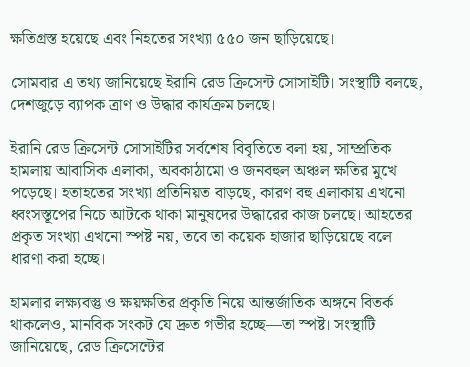ক্ষতিগ্রস্ত হয়েছে এবং নিহতের সংখ্যা ৫৫০ জন ছাড়িয়েছে।

সোমবার এ তথ্য জানিয়েছে ইরানি রেড ক্রিসেন্ট সোসাইটি। সংস্থাটি বলছে, দেশজুড়ে ব্যাপক ত্রাণ ও উদ্ধার কার্যক্রম চলছে।

ইরানি রেড ক্রিসেন্ট সোসাইটির সর্বশেষ বিবৃতিতে বলা হয়, সাম্প্রতিক হামলায় আবাসিক এলাকা, অবকাঠামো ও জনবহুল অঞ্চল ক্ষতির মুখে পড়েছে। হতাহতের সংখ্যা প্রতিনিয়ত বাড়ছে, কারণ বহু এলাকায় এখনো ধ্বংসস্তূপের নিচে আটকে থাকা মানুষদের উদ্ধারের কাজ চলছে। আহতের প্রকৃত সংখ্যা এখনো স্পষ্ট নয়, তবে তা কয়েক হাজার ছাড়িয়েছে বলে ধারণা করা হচ্ছে।

হামলার লক্ষ্যবস্তু ও ক্ষয়ক্ষতির প্রকৃতি নিয়ে আন্তর্জাতিক অঙ্গনে বিতর্ক থাকলেও, মানবিক সংকট যে দ্রুত গভীর হচ্ছে—তা স্পষ্ট। সংস্থাটি জানিয়েছে, রেড ক্রিসেন্টের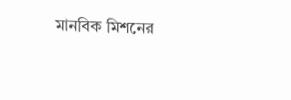মানবিক মিশনের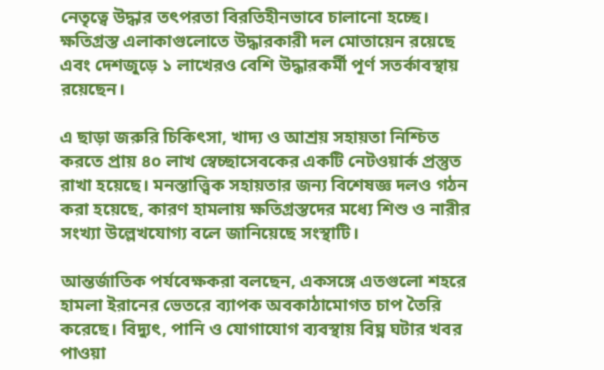নেতৃত্বে উদ্ধার তৎপরতা বিরতিহীনভাবে চালানো হচ্ছে। ক্ষতিগ্রস্ত এলাকাগুলোতে উদ্ধারকারী দল মোতায়েন রয়েছে এবং দেশজুড়ে ১ লাখেরও বেশি উদ্ধারকর্মী পূর্ণ সতর্কাবস্থায় রয়েছেন।

এ ছাড়া জরুরি চিকিৎসা, খাদ্য ও আশ্রয় সহায়তা নিশ্চিত করতে প্রায় ৪০ লাখ স্বেচ্ছাসেবকের একটি নেটওয়ার্ক প্রস্তুত রাখা হয়েছে। মনস্তাত্ত্বিক সহায়তার জন্য বিশেষজ্ঞ দলও গঠন করা হয়েছে, কারণ হামলায় ক্ষতিগ্রস্তদের মধ্যে শিশু ও নারীর সংখ্যা উল্লেখযোগ্য বলে জানিয়েছে সংস্থাটি।

আন্তর্জাতিক পর্যবেক্ষকরা বলছেন, একসঙ্গে এতগুলো শহরে হামলা ইরানের ভেতরে ব্যাপক অবকাঠামোগত চাপ তৈরি করেছে। বিদ্যুৎ, পানি ও যোগাযোগ ব্যবস্থায় বিঘ্ন ঘটার খবর পাওয়া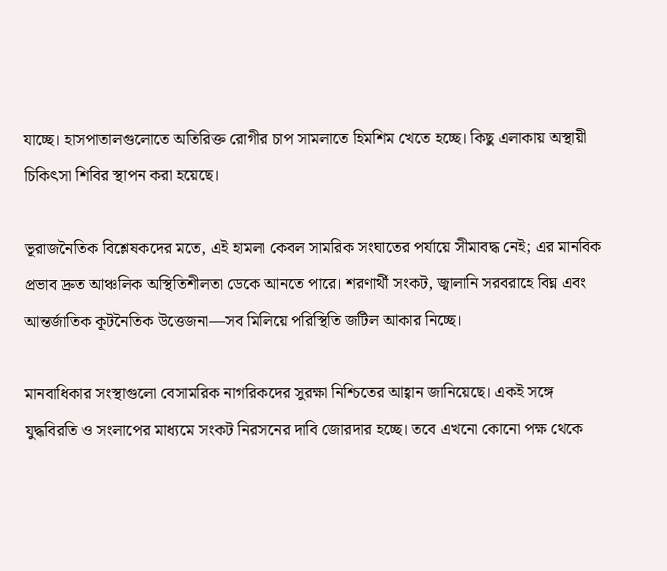যাচ্ছে। হাসপাতালগুলোতে অতিরিক্ত রোগীর চাপ সামলাতে হিমশিম খেতে হচ্ছে। কিছু এলাকায় অস্থায়ী চিকিৎসা শিবির স্থাপন করা হয়েছে।

ভূরাজনৈতিক বিশ্লেষকদের মতে, এই হামলা কেবল সামরিক সংঘাতের পর্যায়ে সীমাবদ্ধ নেই; এর মানবিক প্রভাব দ্রুত আঞ্চলিক অস্থিতিশীলতা ডেকে আনতে পারে। শরণার্থী সংকট, জ্বালানি সরবরাহে বিঘ্ন এবং আন্তর্জাতিক কূটনৈতিক উত্তেজনা—সব মিলিয়ে পরিস্থিতি জটিল আকার নিচ্ছে।

মানবাধিকার সংস্থাগুলো বেসামরিক নাগরিকদের সুরক্ষা নিশ্চিতের আহ্বান জানিয়েছে। একই সঙ্গে যুদ্ধবিরতি ও সংলাপের মাধ্যমে সংকট নিরসনের দাবি জোরদার হচ্ছে। তবে এখনো কোনো পক্ষ থেকে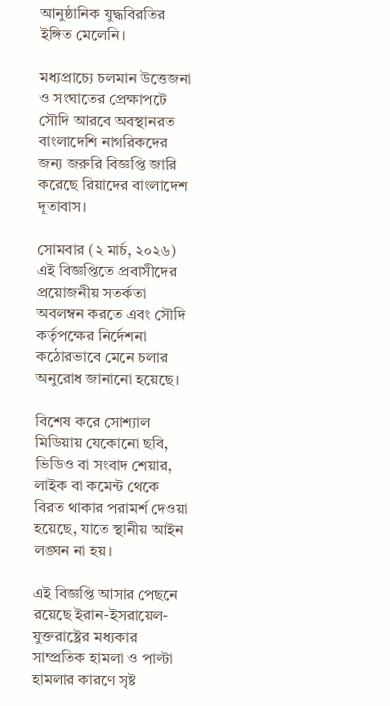আনুষ্ঠানিক যুদ্ধবিরতির ইঙ্গিত মেলেনি।

মধ্যপ্রাচ্যে চলমান উত্তেজনা ও সংঘাতের প্রেক্ষাপটে সৌদি আরবে অবস্থানরত বাংলাদেশি নাগরিকদের জন্য জরুরি বিজ্ঞপ্তি জারি করেছে রিয়াদের বাংলাদেশ দূতাবাস।

সোমবার (২ মার্চ, ২০২৬) এই বিজ্ঞপ্তিতে প্রবাসীদের প্রয়োজনীয় সতর্কতা অবলম্বন করতে এবং সৌদি কর্তৃপক্ষের নির্দেশনা কঠোরভাবে মেনে চলার অনুরোধ জানানো হয়েছে।

বিশেষ করে সোশ্যাল মিডিয়ায় যেকোনো ছবি, ভিডিও বা সংবাদ শেয়ার, লাইক বা কমেন্ট থেকে বিরত থাকার পরামর্শ দেওয়া হয়েছে, যাতে স্থানীয় আইন লঙ্ঘন না হয়।

এই বিজ্ঞপ্তি আসার পেছনে রয়েছে ইরান-ইসরায়েল-যুক্তরাষ্ট্রের মধ্যকার সাম্প্রতিক হামলা ও পাল্টা হামলার কারণে সৃষ্ট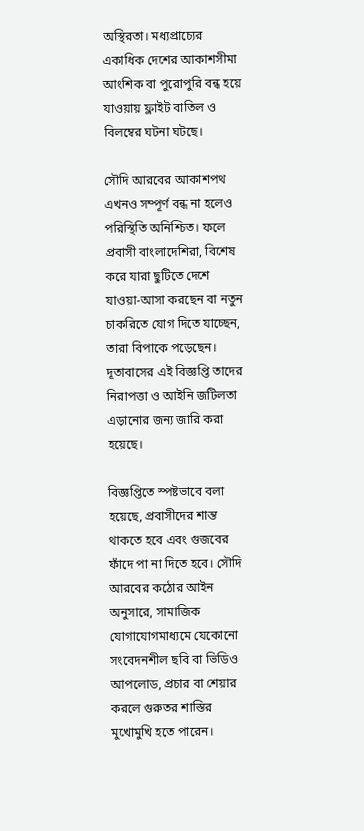অস্থিরতা। মধ্যপ্রাচ্যের একাধিক দেশের আকাশসীমা আংশিক বা পুরোপুরি বন্ধ হয়ে যাওয়ায় ফ্লাইট বাতিল ও বিলম্বের ঘটনা ঘটছে।

সৌদি আরবের আকাশপথ এখনও সম্পূর্ণ বন্ধ না হলেও পরিস্থিতি অনিশ্চিত। ফলে প্রবাসী বাংলাদেশিরা, বিশেষ করে যারা ছুটিতে দেশে যাওয়া-আসা করছেন বা নতুন চাকরিতে যোগ দিতে যাচ্ছেন, তারা বিপাকে পড়েছেন। দূতাবাসের এই বিজ্ঞপ্তি তাদের নিরাপত্তা ও আইনি জটিলতা এড়ানোর জন্য জারি করা হয়েছে।

বিজ্ঞপ্তিতে স্পষ্টভাবে বলা হয়েছে, প্রবাসীদের শান্ত থাকতে হবে এবং গুজবের ফাঁদে পা না দিতে হবে। সৌদি আরবের কঠোর আইন অনুসারে, সামাজিক যোগাযোগমাধ্যমে যেকোনো সংবেদনশীল ছবি বা ভিডিও আপলোড, প্রচার বা শেয়ার করলে গুরুতর শাস্তির মুখোমুখি হতে পারেন।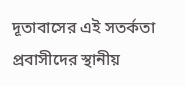দূতাবাসের এই সতর্কতা প্রবাসীদের স্থানীয়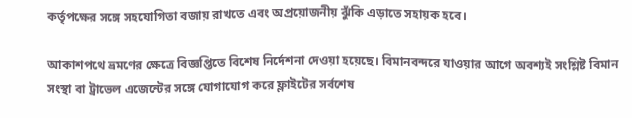কর্তৃপক্ষের সঙ্গে সহযোগিতা বজায় রাখতে এবং অপ্রয়োজনীয় ঝুঁকি এড়াতে সহায়ক হবে।

আকাশপথে ভ্রমণের ক্ষেত্রে বিজ্ঞপ্তিতে বিশেষ নির্দেশনা দেওয়া হয়েছে। বিমানবন্দরে যাওয়ার আগে অবশ্যই সংশ্লিষ্ট বিমান সংস্থা বা ট্রাভেল এজেন্টের সঙ্গে যোগাযোগ করে ফ্লাইটের সর্বশেষ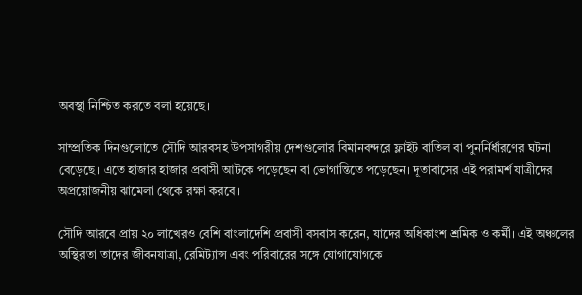অবস্থা নিশ্চিত করতে বলা হয়েছে।

সাম্প্রতিক দিনগুলোতে সৌদি আরবসহ উপসাগরীয় দেশগুলোর বিমানবন্দরে ফ্লাইট বাতিল বা পুনর্নির্ধারণের ঘটনা বেড়েছে। এতে হাজার হাজার প্রবাসী আটকে পড়েছেন বা ভোগান্তিতে পড়েছেন। দূতাবাসের এই পরামর্শ যাত্রীদের অপ্রয়োজনীয় ঝামেলা থেকে রক্ষা করবে।

সৌদি আরবে প্রায় ২০ লাখেরও বেশি বাংলাদেশি প্রবাসী বসবাস করেন, যাদের অধিকাংশ শ্রমিক ও কর্মী। এই অঞ্চলের অস্থিরতা তাদের জীবনযাত্রা, রেমিট্যান্স এবং পরিবারের সঙ্গে যোগাযোগকে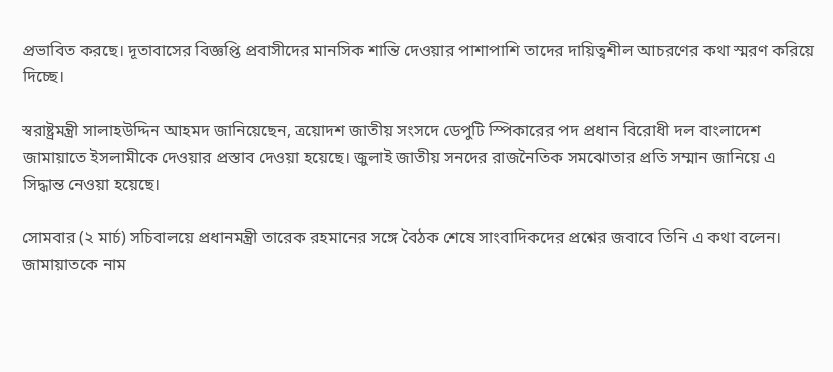প্রভাবিত করছে। দূতাবাসের বিজ্ঞপ্তি প্রবাসীদের মানসিক শান্তি দেওয়ার পাশাপাশি তাদের দায়িত্বশীল আচরণের কথা স্মরণ করিয়ে দিচ্ছে।

স্বরাষ্ট্রমন্ত্রী সালাহউদ্দিন আহমদ জানিয়েছেন, ত্রয়োদশ জাতীয় সংসদে ডেপুটি স্পিকারের পদ প্রধান বিরোধী দল বাংলাদেশ জামায়াতে ইসলামীকে দেওয়ার প্রস্তাব দেওয়া হয়েছে। জুলাই জাতীয় সনদের রাজনৈতিক সমঝোতার প্রতি সম্মান জানিয়ে এ সিদ্ধান্ত নেওয়া হয়েছে।

সোমবার (২ মার্চ) সচিবালয়ে প্রধানমন্ত্রী তারেক রহমানের সঙ্গে বৈঠক শেষে সাংবাদিকদের প্রশ্নের জবাবে তিনি এ কথা বলেন। জামায়াতকে নাম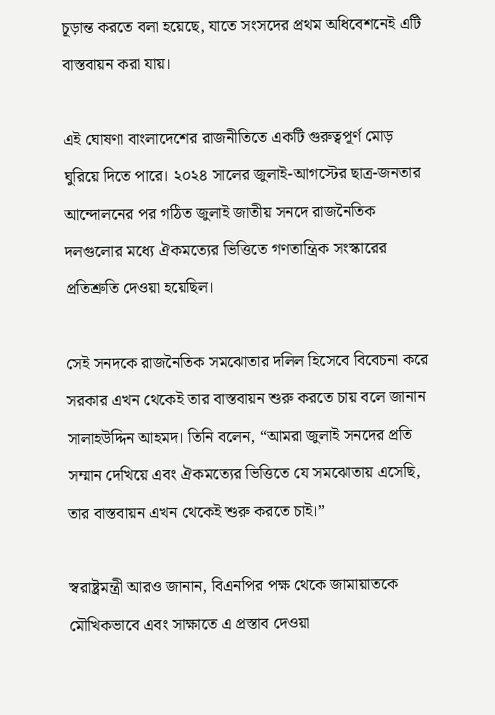চূড়ান্ত করতে বলা হয়েছে, যাতে সংসদের প্রথম অধিবেশনেই এটি বাস্তবায়ন করা যায়।

এই ঘোষণা বাংলাদেশের রাজনীতিতে একটি গুরুত্বপূর্ণ মোড় ঘুরিয়ে দিতে পারে। ২০২৪ সালের জুলাই-আগস্টের ছাত্র-জনতার আন্দোলনের পর গঠিত জুলাই জাতীয় সনদে রাজনৈতিক দলগুলোর মধ্যে ঐকমত্যের ভিত্তিতে গণতান্ত্রিক সংস্কারের প্রতিশ্রুতি দেওয়া হয়েছিল।

সেই সনদকে রাজনৈতিক সমঝোতার দলিল হিসেবে বিবেচনা করে সরকার এখন থেকেই তার বাস্তবায়ন শুরু করতে চায় বলে জানান সালাহউদ্দিন আহমদ। তিনি বলেন, “আমরা জুলাই সনদের প্রতি সম্মান দেখিয়ে এবং ঐকমত্যের ভিত্তিতে যে সমঝোতায় এসেছি, তার বাস্তবায়ন এখন থেকেই শুরু করতে চাই।”

স্বরাষ্ট্রমন্ত্রী আরও জানান, বিএনপির পক্ষ থেকে জামায়াতকে মৌখিকভাবে এবং সাক্ষাতে এ প্রস্তাব দেওয়া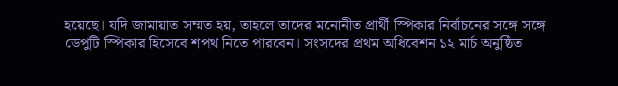হয়েছে। যদি জামায়াত সম্মত হয়, তাহলে তাদের মনোনীত প্রার্থী স্পিকার নির্বাচনের সঙ্গে সঙ্গে ডেপুটি স্পিকার হিসেবে শপথ নিতে পারবেন। সংসদের প্রথম অধিবেশন ১২ মার্চ অনুষ্ঠিত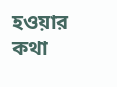হওয়ার কথা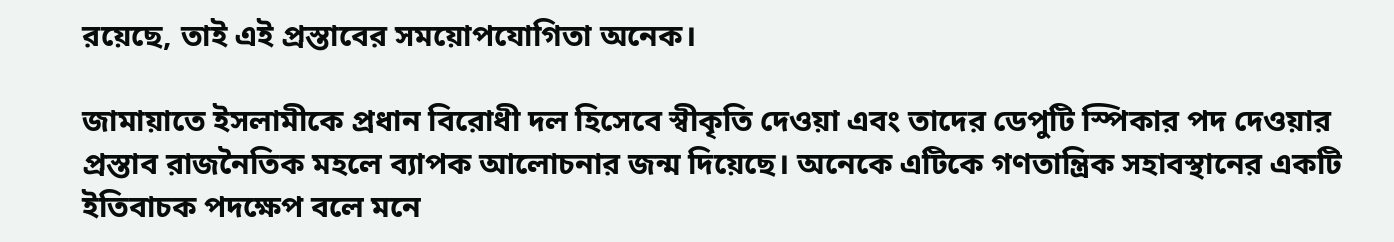রয়েছে, তাই এই প্রস্তাবের সময়োপযোগিতা অনেক।

জামায়াতে ইসলামীকে প্রধান বিরোধী দল হিসেবে স্বীকৃতি দেওয়া এবং তাদের ডেপুটি স্পিকার পদ দেওয়ার প্রস্তাব রাজনৈতিক মহলে ব্যাপক আলোচনার জন্ম দিয়েছে। অনেকে এটিকে গণতান্ত্রিক সহাবস্থানের একটি ইতিবাচক পদক্ষেপ বলে মনে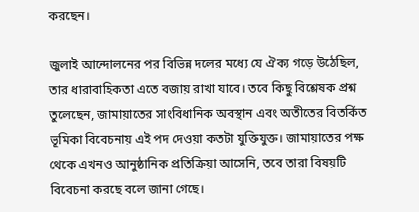করছেন।

জুলাই আন্দোলনের পর বিভিন্ন দলের মধ্যে যে ঐক্য গড়ে উঠেছিল, তার ধারাবাহিকতা এতে বজায় রাখা যাবে। তবে কিছু বিশ্লেষক প্রশ্ন তুলেছেন, জামায়াতের সাংবিধানিক অবস্থান এবং অতীতের বিতর্কিত ভূমিকা বিবেচনায় এই পদ দেওয়া কতটা যুক্তিযুক্ত। জামায়াতের পক্ষ থেকে এখনও আনুষ্ঠানিক প্রতিক্রিয়া আসেনি, তবে তারা বিষয়টি বিবেচনা করছে বলে জানা গেছে।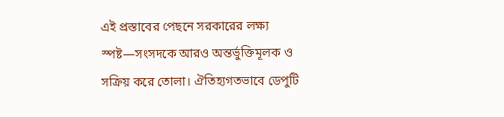এই প্রস্তাবের পেছনে সরকারের লক্ষ্য স্পষ্ট—সংসদকে আরও অন্তর্ভুক্তিমূলক ও সক্রিয় করে তোলা। ঐতিহ্যগতভাবে ডেপুটি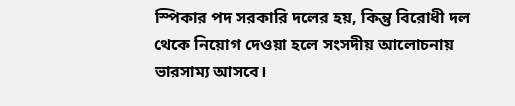স্পিকার পদ সরকারি দলের হয়, কিন্তু বিরোধী দল থেকে নিয়োগ দেওয়া হলে সংসদীয় আলোচনায় ভারসাম্য আসবে।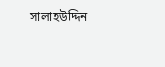সালাহউদ্দিন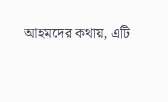আহমদের কথায়, এটি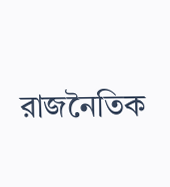রাজনৈতিক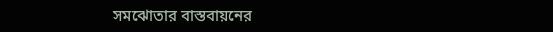সমঝোতার বাস্তবায়নের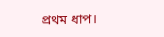প্রথম ধাপ।